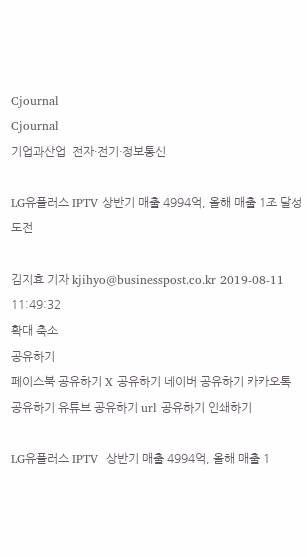Cjournal
Cjournal
기업과산업  전자·전기·정보통신

LG유플러스 IPTV 상반기 매출 4994억, 올해 매출 1조 달성 도전

김지효 기자 kjihyo@businesspost.co.kr 2019-08-11 11:49:32
확대 축소
공유하기
페이스북 공유하기 X 공유하기 네이버 공유하기 카카오톡 공유하기 유튜브 공유하기 url 공유하기 인쇄하기

LG유플러스 IPTV  상반기 매출 4994억, 올해 매출 1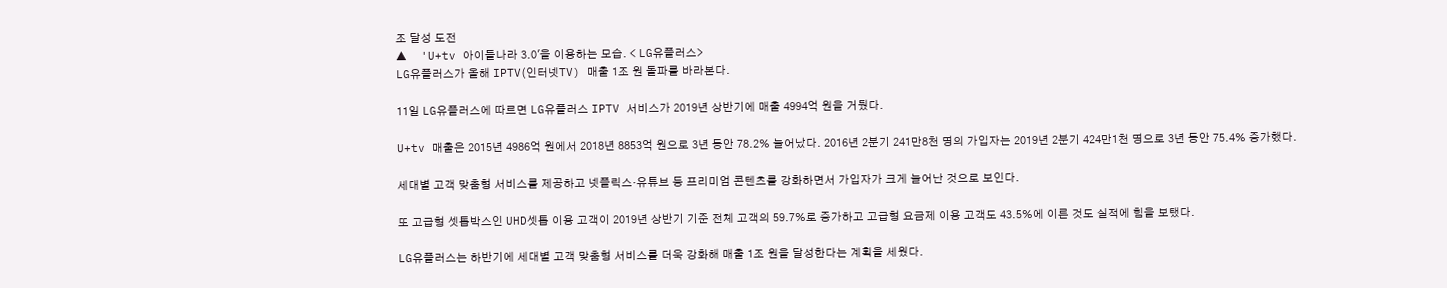조 달성 도전
▲  'U+tv 아이들나라 3.0'을 이용하는 모습. < LG유플러스>
LG유플러스가 올해 IPTV(인터넷TV) 매출 1조 원 돌파를 바라본다.

11일 LG유플러스에 따르면 LG유플러스 IPTV 서비스가 2019년 상반기에 매출 4994억 원을 거뒀다.

U+tv 매출은 2015년 4986억 원에서 2018년 8853억 원으로 3년 동안 78.2% 늘어났다. 2016년 2분기 241만8천 명의 가입자는 2019년 2분기 424만1천 명으로 3년 동안 75.4% 증가했다.

세대별 고객 맞춤형 서비스를 제공하고 넷플릭스·유튜브 등 프리미엄 콘텐츠를 강화하면서 가입자가 크게 늘어난 것으로 보인다.

또 고급형 셋톱박스인 UHD셋톱 이용 고객이 2019년 상반기 기준 전체 고객의 59.7%로 증가하고 고급형 요금제 이용 고객도 43.5%에 이른 것도 실적에 힘을 보탰다.

LG유플러스는 하반기에 세대별 고객 맞춤형 서비스를 더욱 강화해 매출 1조 원을 달성한다는 계획을 세웠다.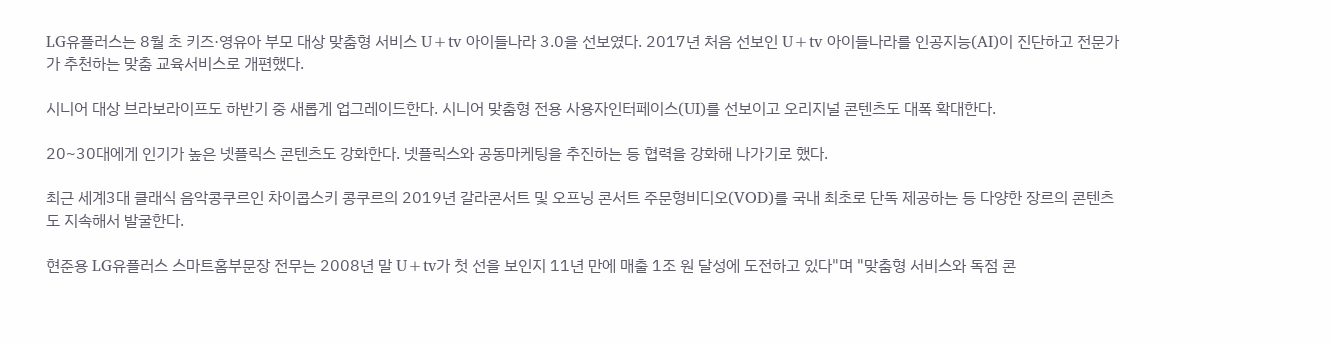LG유플러스는 8월 초 키즈·영유아 부모 대상 맞춤형 서비스 U+tv 아이들나라 3.0을 선보였다. 2017년 처음 선보인 U+tv 아이들나라를 인공지능(AI)이 진단하고 전문가가 추천하는 맞춤 교육서비스로 개편했다.

시니어 대상 브라보라이프도 하반기 중 새롭게 업그레이드한다. 시니어 맞춤형 전용 사용자인터페이스(UI)를 선보이고 오리지널 콘텐츠도 대폭 확대한다.

20~30대에게 인기가 높은 넷플릭스 콘텐츠도 강화한다. 넷플릭스와 공동마케팅을 추진하는 등 협력을 강화해 나가기로 했다.

최근 세계3대 클래식 음악콩쿠르인 차이콥스키 콩쿠르의 2019년 갈라콘서트 및 오프닝 콘서트 주문형비디오(VOD)를 국내 최초로 단독 제공하는 등 다양한 장르의 콘텐츠도 지속해서 발굴한다.

현준용 LG유플러스 스마트홈부문장 전무는 2008년 말 U+tv가 첫 선을 보인지 11년 만에 매출 1조 원 달성에 도전하고 있다"며 "맞춤형 서비스와 독점 콘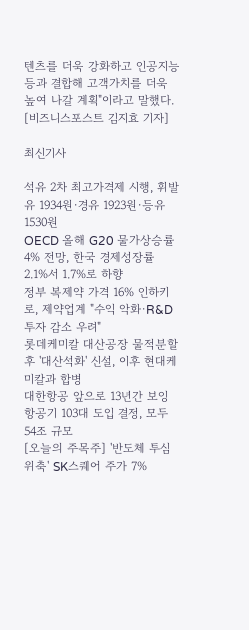텐츠를 더욱 강화하고 인공지능 등과 결합해 고객가치를 더욱 높여 나갈 계획"이라고 말했다. [비즈니스포스트 김지효 기자]

최신기사

석유 2차 최고가격제 시행, 휘발유 1934원·경유 1923원·등유 1530원
OECD 올해 G20 물가상승률 4% 전망, 한국 경제성장률 2.1%서 1.7%로 하향
정부 복제약 가격 16% 인하키로, 제약업계 "수익 악화·R&D 투자 감소 우려"
롯데케미칼 대산공장 물적분할 후 '대산석화' 신설, 이후 현대케미칼과 합병
대한항공 앞으로 13년간 보잉 항공기 103대 도입 결정, 모두 54조 규모
[오늘의 주목주] '반도체 투심 위축' SK스퀘어 주가 7%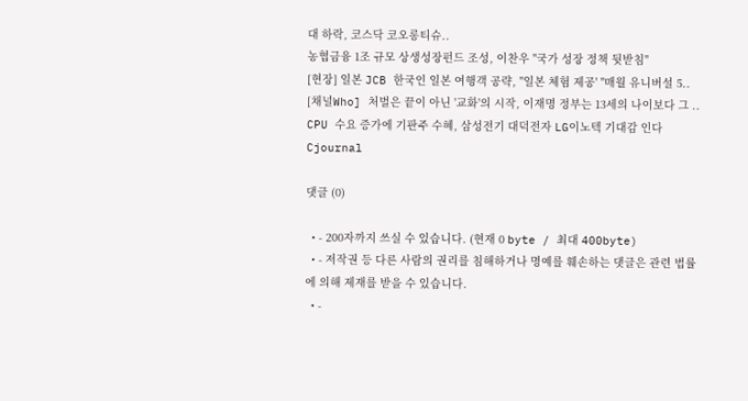대 하락, 코스닥 코오롱티슈..
농협금융 1조 규모 상생성장펀드 조성, 이찬우 "국가 성장 정책 뒷받침"
[현장] 일본 JCB 한국인 일본 여행객 공략, "일본 체험 제공' "매월 유니버설 5..
[채널Who] 처벌은 끝이 아닌 '교화'의 시작, 이재명 정부는 13세의 나이보다 그 ..
CPU 수요 증가에 기판주 수혜, 삼성전기 대덕전자 LG이노텍 기대감 인다
Cjournal

댓글 (0)

  • - 200자까지 쓰실 수 있습니다. (현재 0 byte / 최대 400byte)
  • - 저작권 등 다른 사람의 권리를 침해하거나 명예를 훼손하는 댓글은 관련 법률에 의해 제재를 받을 수 있습니다.
  • -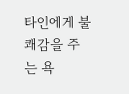타인에게 불쾌감을 주는 욕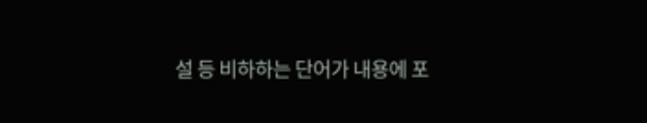설 등 비하하는 단어가 내용에 포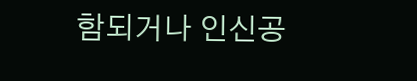함되거나 인신공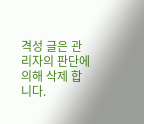격성 글은 관리자의 판단에 의해 삭제 합니다.